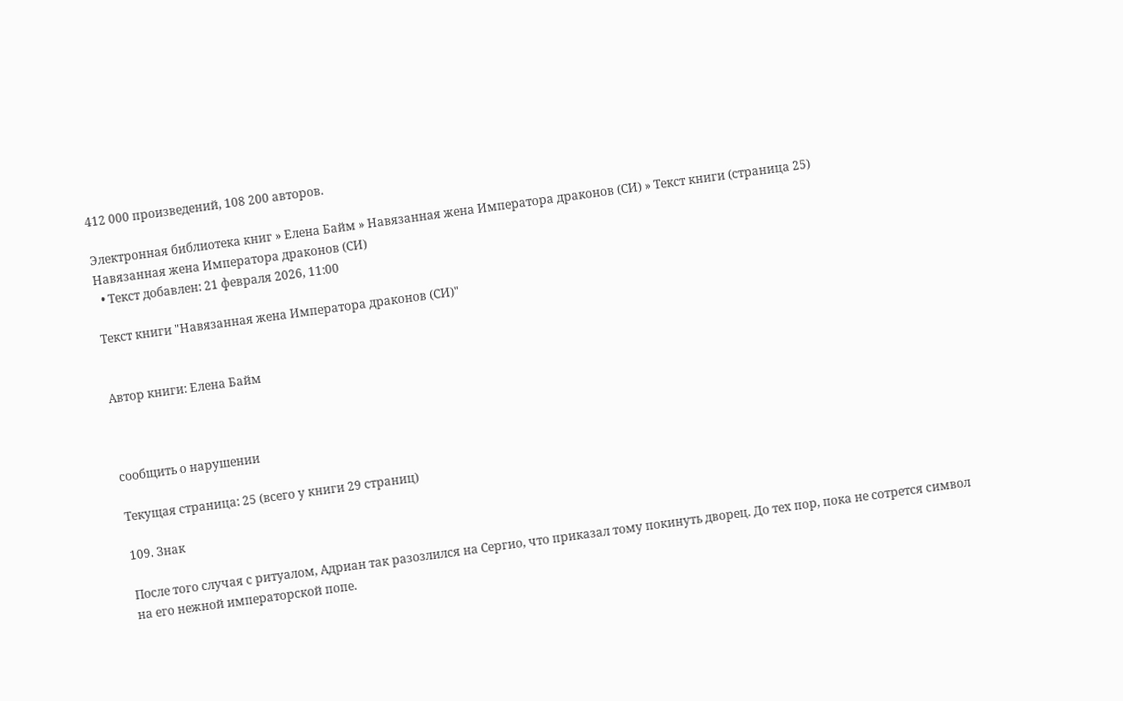412 000 произведений, 108 200 авторов.

Электронная библиотека книг » Елена Байм » Навязанная жена Императора драконов (СИ) » Текст книги (страница 25)
Навязанная жена Императора драконов (СИ)
  • Текст добавлен: 21 февраля 2026, 11:00

Текст книги "Навязанная жена Императора драконов (СИ)"


Автор книги: Елена Байм



сообщить о нарушении

Текущая страница: 25 (всего у книги 29 страниц)

109. Знак

После того случая с ритуалом, Адриан так разозлился на Сергио, что приказал тому покинуть дворец. До тех пор, пока не сотрется символ на его нежной императорской попе.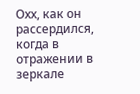Охх, как он рассердился, когда в отражении в зеркале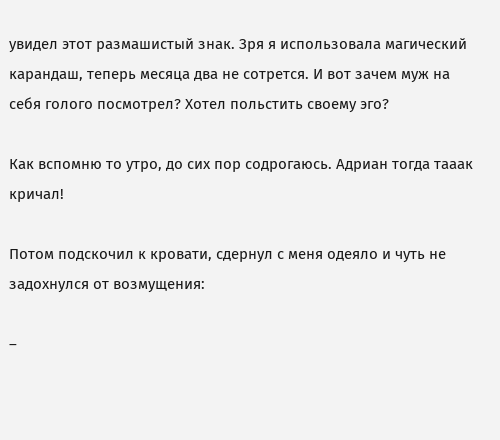увидел этот размашистый знак. Зря я использовала магический карандаш, теперь месяца два не сотрется. И вот зачем муж на себя голого посмотрел? Хотел польстить своему эго?

Как вспомню то утро, до сих пор содрогаюсь. Адриан тогда тааак кричал!

Потом подскочил к кровати, сдернул с меня одеяло и чуть не задохнулся от возмущения:

–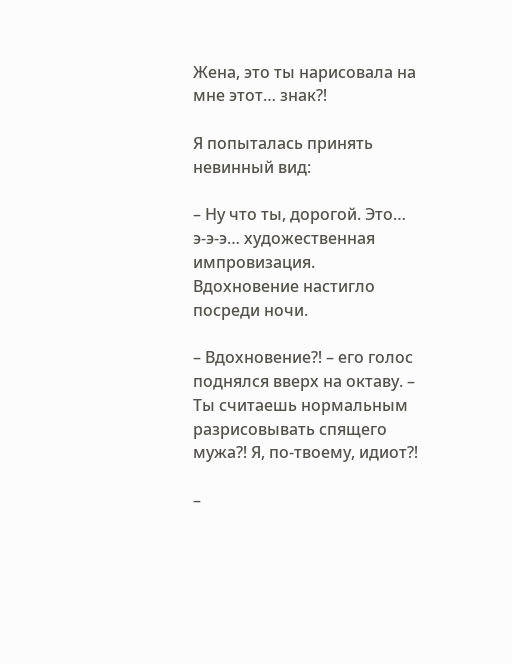Жена, это ты нарисовала на мне этот… знак⁈

Я попыталась принять невинный вид:

– Ну что ты, дорогой. Это… э‑э‑э… художественная импровизация. Вдохновение настигло посреди ночи.

– Вдохновение⁈ – его голос поднялся вверх на октаву. – Ты считаешь нормальным разрисовывать спящего мужа⁈ Я, по-твоему, идиот⁈

–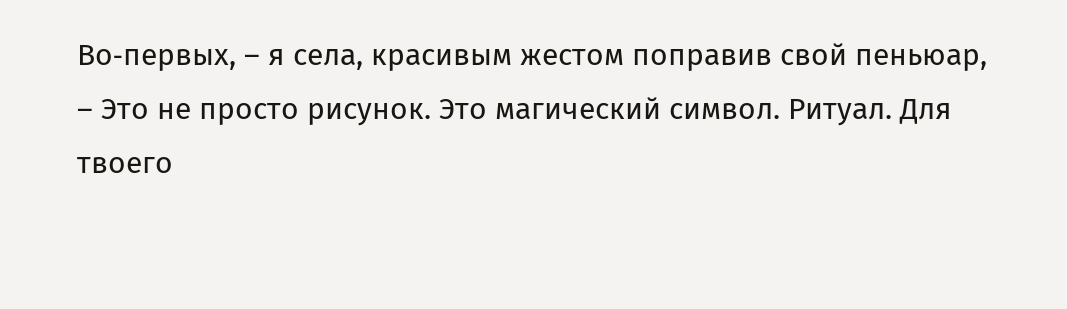Во‑первых, – я села, красивым жестом поправив свой пеньюар, – Это не просто рисунок. Это магический символ. Ритуал. Для твоего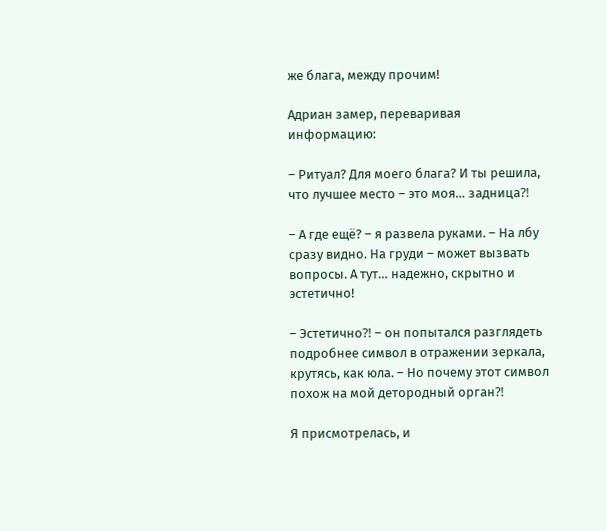же блага, между прочим!

Адриан замер, переваривая информацию:

– Ритуал? Для моего блага? И ты решила, что лучшее место – это моя… задница⁈

– А где ещё? – я развела руками. – На лбу сразу видно. На груди – может вызвать вопросы. А тут… надежно, скрытно и эстетично!

– Эстетично⁈ – он попытался разглядеть подробнее символ в отражении зеркала, крутясь, как юла. – Но почему этот символ похож на мой детородный орган⁈

Я присмотрелась, и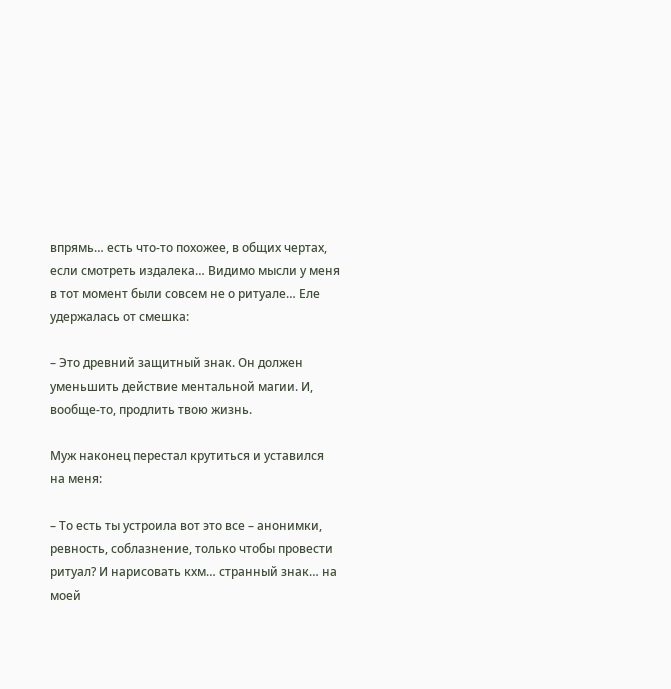впрямь… есть что-то похожее, в общих чертах, если смотреть издалека… Видимо мысли у меня в тот момент были совсем не о ритуале… Еле удержалась от смешка:

– Это древний защитный знак. Он должен уменьшить действие ментальной магии. И, вообще-то, продлить твою жизнь.

Муж наконец перестал крутиться и уставился на меня:

– То есть ты устроила вот это все – анонимки, ревность, соблазнение, только чтобы провести ритуал? И нарисовать кхм… странный знак… на моей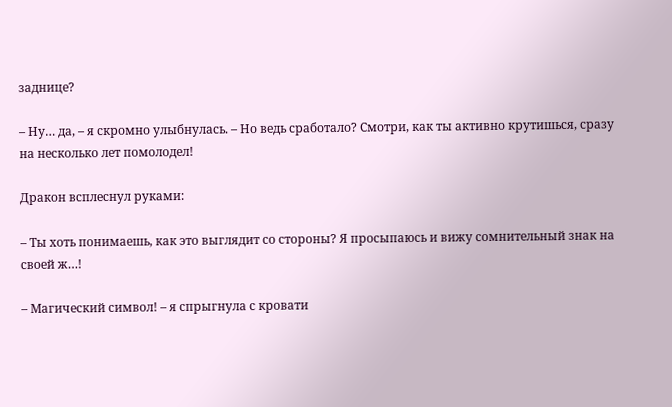заднице?

– Ну… да, – я скромно улыбнулась. – Но ведь сработало? Смотри, как ты активно крутишься, сразу на несколько лет помолодел!

Дракон всплеснул руками:

– Ты хоть понимаешь, как это выглядит со стороны? Я просыпаюсь и вижу сомнительный знак на своей ж…!

– Магический символ! – я спрыгнула с кровати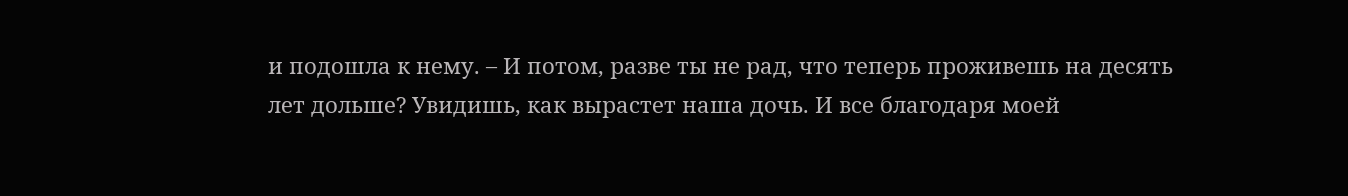и подошла к нему. – И потом, разве ты не рад, что теперь проживешь на десять лет дольше? Увидишь, как вырастет наша дочь. И все благодаря моей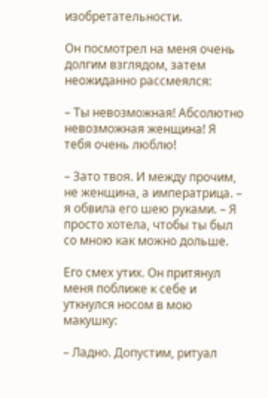изобретательности.

Он посмотрел на меня очень долгим взглядом, затем неожиданно рассмеялся:

– Ты невозможная! Абсолютно невозможная женщина! Я тебя очень люблю!

– Зато твоя. И между прочим, не женщина, а императрица. – я обвила его шею руками. – Я просто хотела, чтобы ты был со мною как можно дольше.

Его смех утих. Он притянул меня поближе к себе и уткнулся носом в мою макушку:

– Ладно. Допустим, ритуал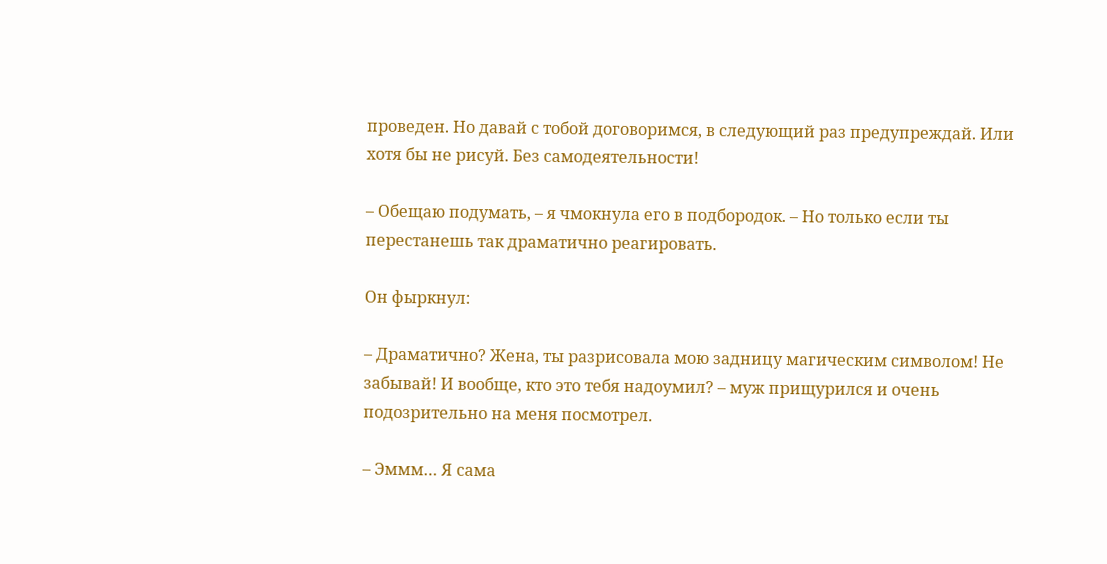проведен. Но давай с тобой договоримся, в следующий раз предупреждай. Или хотя бы не рисуй. Без самодеятельности!

– Обещаю подумать, – я чмокнула его в подбородок. – Но только если ты перестанешь так драматично реагировать.

Он фыркнул:

– Драматично? Жена, ты разрисовала мою задницу магическим символом! Не забывай! И вообще, кто это тебя надоумил? – муж прищурился и очень подозрительно на меня посмотрел.

– Эммм… Я сама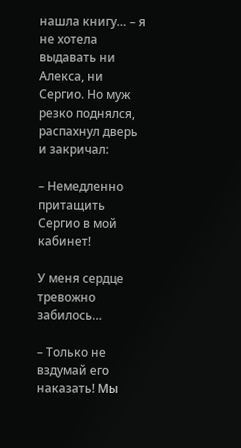нашла книгу… – я не хотела выдавать ни Алекса, ни Сергио. Но муж резко поднялся, распахнул дверь и закричал:

– Немедленно притащить Сергио в мой кабинет!

У меня сердце тревожно забилось…

– Только не вздумай его наказать! Мы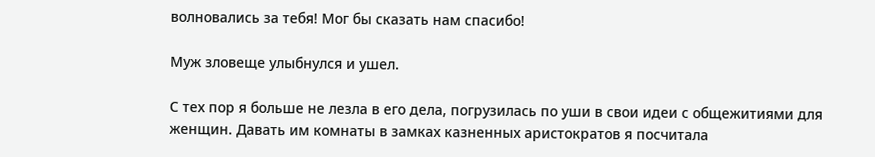волновались за тебя! Мог бы сказать нам спасибо!

Муж зловеще улыбнулся и ушел.

С тех пор я больше не лезла в его дела, погрузилась по уши в свои идеи с общежитиями для женщин. Давать им комнаты в замках казненных аристократов я посчитала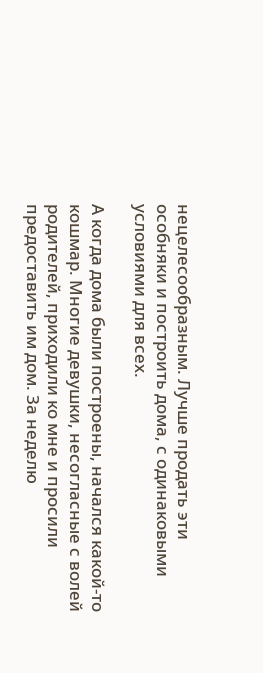нецелесообразным. Лучше продать эти особняки и построить дома, с одинаковыми условиями для всех.

А когда дома были построены, начался какой-то кошмар. Многие девушки, несогласные с волей родителей, приходили ко мне и просили предоставить им дом. За неделю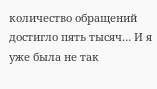количество обращений достигло пять тысяч… И я уже была не так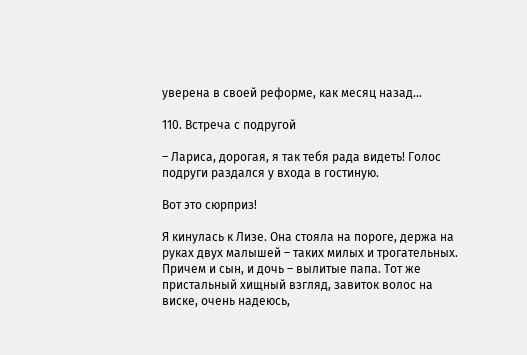уверена в своей реформе, как месяц назад…

110. Встреча с подругой

– Лариса, дорогая, я так тебя рада видеть! Голос подруги раздался у входа в гостиную.

Вот это сюрприз!

Я кинулась к Лизе. Она стояла на пороге, держа на руках двух малышей – таких милых и трогательных. Причем и сын, и дочь – вылитые папа. Тот же пристальный хищный взгляд, завиток волос на виске, очень надеюсь,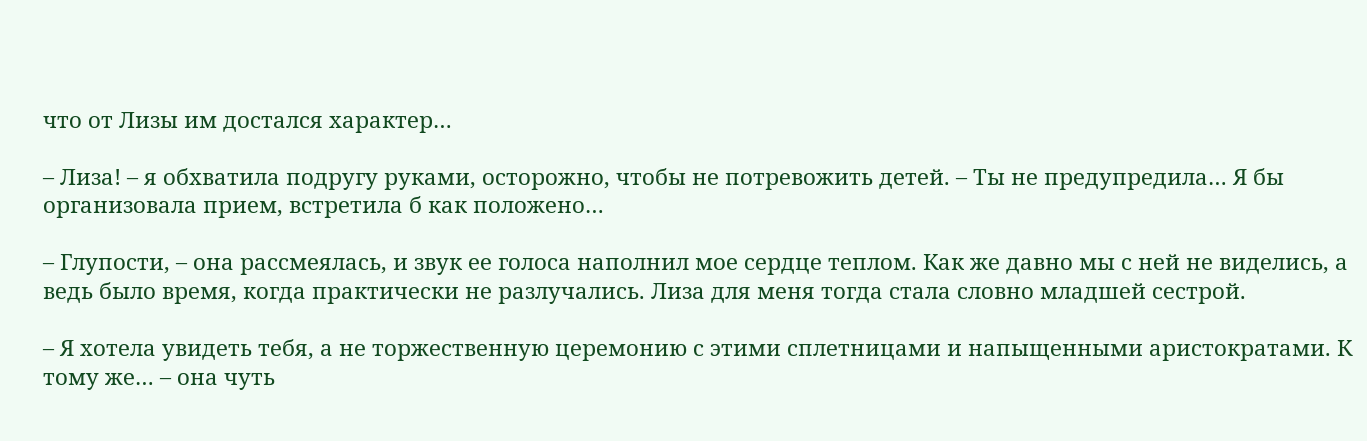что от Лизы им достался характер…

– Лиза! – я обхватила подругу руками, осторожно, чтобы не потревожить детей. – Ты не предупредила… Я бы организовала прием, встретила б как положено…

– Глупости, – она рассмеялась, и звук ее голоса наполнил мое сердце теплом. Как же давно мы с ней не виделись, а ведь было время, когда практически не разлучались. Лиза для меня тогда стала словно младшей сестрой.

– Я хотела увидеть тебя, а не торжественную церемонию с этими сплетницами и напыщенными аристократами. К тому же… – она чуть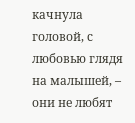качнула головой, с любовью глядя на малышей, – они не любят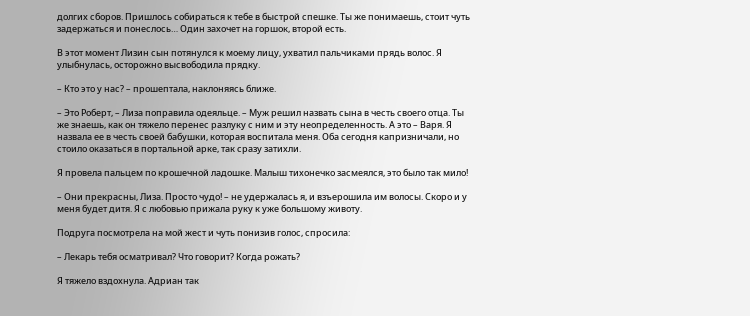долгих сборов. Пришлось собираться к тебе в быстрой спешке. Ты же понимаешь, стоит чуть задержаться и понеслось… Один захочет на горшок, второй есть.

В этот момент Лизин сын потянулся к моему лицу, ухватил пальчиками прядь волос. Я улыбнулась, осторожно высвободила прядку.

– Кто это у нас? – прошептала, наклоняясь ближе.

– Это Роберт, – Лиза поправила одеяльце. – Муж решил назвать сына в честь своего отца. Ты же знаешь, как он тяжело перенес разлуку с ним и эту неопределенность. А это – Варя. Я назвала ее в честь своей бабушки, которая воспитала меня. Оба сегодня капризничали, но стоило оказаться в портальной арке, так сразу затихли.

Я провела пальцем по крошечной ладошке. Малыш тихонечко засмеялся, это было так мило!

– Они прекрасны, Лиза. Просто чудо! – не удержалась я, и взъерошила им волосы. Скоро и у меня будет дитя. Я с любовью прижала руку к уже большому животу.

Подруга посмотрела на мой жест и чуть понизив голос, спросила:

– Лекарь тебя осматривал? Что говорит? Когда рожать?

Я тяжело вздохнула. Адриан так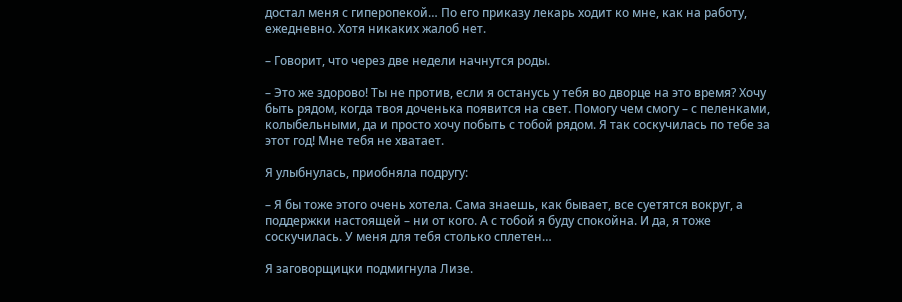достал меня с гиперопекой… По его приказу лекарь ходит ко мне, как на работу, ежедневно. Хотя никаких жалоб нет.

– Говорит, что через две недели начнутся роды.

– Это же здорово! Ты не против, если я останусь у тебя во дворце на это время? Хочу быть рядом, когда твоя доченька появится на свет. Помогу чем смогу – с пеленками, колыбельными, да и просто хочу побыть с тобой рядом. Я так соскучилась по тебе за этот год! Мне тебя не хватает.

Я улыбнулась, приобняла подругу:

– Я бы тоже этого очень хотела. Сама знаешь, как бывает, все суетятся вокруг, а поддержки настоящей – ни от кого. А с тобой я буду спокойна. И да, я тоже соскучилась. У меня для тебя столько сплетен…

Я заговорщицки подмигнула Лизе.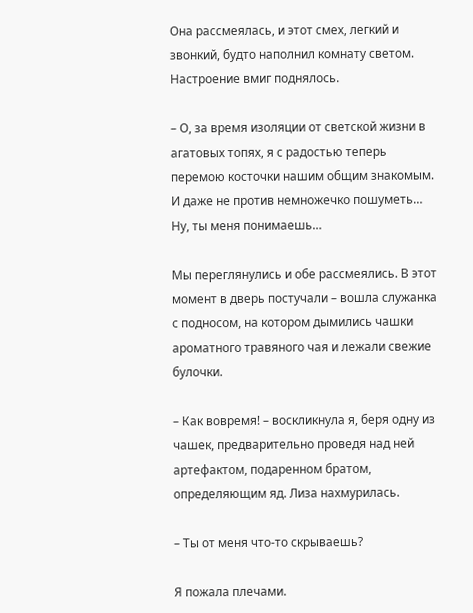Она рассмеялась, и этот смех, легкий и звонкий, будто наполнил комнату светом. Настроение вмиг поднялось.

– О, за время изоляции от светской жизни в агатовых топях, я с радостью теперь перемою косточки нашим общим знакомым. И даже не против немножечко пошуметь… Ну, ты меня понимаешь…

Мы переглянулись и обе рассмеялись. В этот момент в дверь постучали – вошла служанка с подносом, на котором дымились чашки ароматного травяного чая и лежали свежие булочки.

– Как вовремя! – воскликнула я, беря одну из чашек, предварительно проведя над ней артефактом, подаренном братом, определяющим яд. Лиза нахмурилась.

– Ты от меня что-то скрываешь?

Я пожала плечами.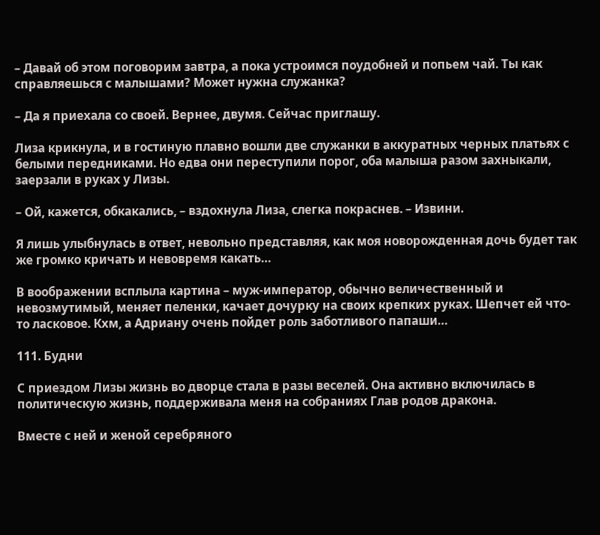– Давай об этом поговорим завтра, а пока устроимся поудобней и попьем чай. Ты как справляешься с малышами? Может нужна служанка?

– Да я приехала со своей. Вернее, двумя. Сейчас приглашу.

Лиза крикнула, и в гостиную плавно вошли две служанки в аккуратных черных платьях с белыми передниками. Но едва они переступили порог, оба малыша разом захныкали, заерзали в руках у Лизы.

– Ой, кажется, обкакались, – вздохнула Лиза, слегка покраснев. – Извини.

Я лишь улыбнулась в ответ, невольно представляя, как моя новорожденная дочь будет так же громко кричать и невовремя какать…

В воображении всплыла картина – муж‑император, обычно величественный и невозмутимый, меняет пеленки, качает дочурку на своих крепких руках. Шепчет ей что-то ласковое. Кхм, а Адриану очень пойдет роль заботливого папаши…

111. Будни

С приездом Лизы жизнь во дворце стала в разы веселей. Она активно включилась в политическую жизнь, поддерживала меня на собраниях Глав родов дракона.

Вместе с ней и женой серебряного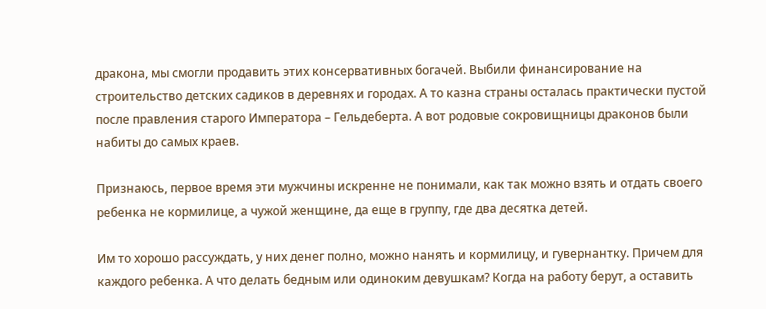дракона, мы смогли продавить этих консервативных богачей. Выбили финансирование на строительство детских садиков в деревнях и городах. А то казна страны осталась практически пустой после правления старого Императора – Гельдеберта. А вот родовые сокровищницы драконов были набиты до самых краев.

Признаюсь, первое время эти мужчины искренне не понимали, как так можно взять и отдать своего ребенка не кормилице, а чужой женщине, да еще в группу, где два десятка детей.

Им то хорошо рассуждать, у них денег полно, можно нанять и кормилицу, и гувернантку. Причем для каждого ребенка. А что делать бедным или одиноким девушкам? Когда на работу берут, а оставить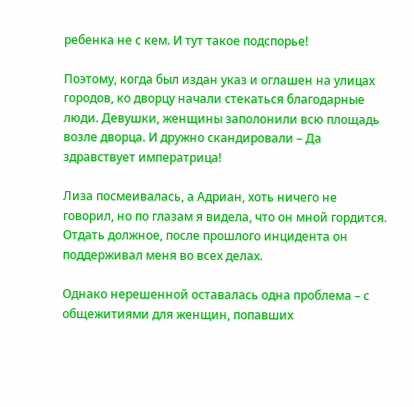ребенка не с кем. И тут такое подспорье!

Поэтому, когда был издан указ и оглашен на улицах городов, ко дворцу начали стекаться благодарные люди. Девушки, женщины заполонили всю площадь возле дворца. И дружно скандировали – Да здравствует императрица!

Лиза посмеивалась, а Адриан, хоть ничего не говорил, но по глазам я видела, что он мной гордится. Отдать должное, после прошлого инцидента он поддерживал меня во всех делах.

Однако нерешенной оставалась одна проблема – с общежитиями для женщин, попавших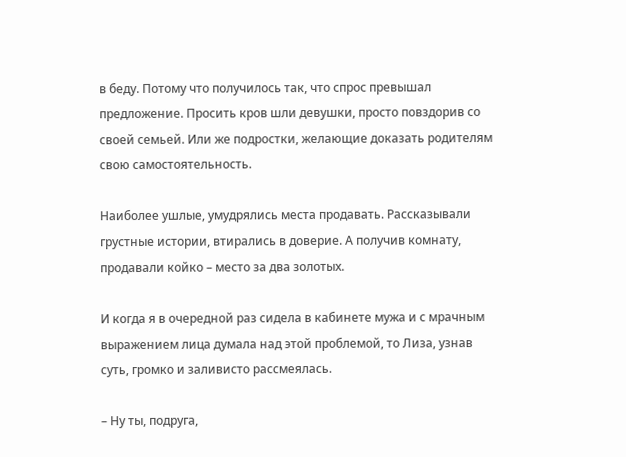в беду. Потому что получилось так, что спрос превышал предложение. Просить кров шли девушки, просто повздорив со своей семьей. Или же подростки, желающие доказать родителям свою самостоятельность.

Наиболее ушлые, умудрялись места продавать. Рассказывали грустные истории, втирались в доверие. А получив комнату, продавали койко – место за два золотых.

И когда я в очередной раз сидела в кабинете мужа и с мрачным выражением лица думала над этой проблемой, то Лиза, узнав суть, громко и заливисто рассмеялась.

– Ну ты, подруга,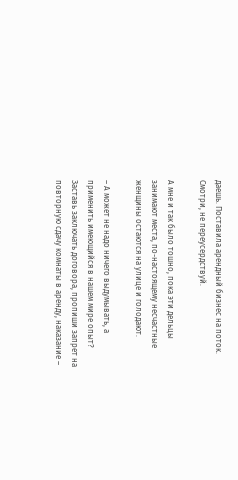даешь. Поставила арендный бизнес на поток. Смотри, не переусердствуй.

А мне и так было тошно, пока эти дельцы занимают места, по-настоящему несчастные женщины остаются на улице и голодают.

– А может не надо ничего выдумывать, а применить имеющийся в нашем мире опыт? Заставь заключать договора, пропиши запрет на повторную сдачу комнаты в аренду, наказание –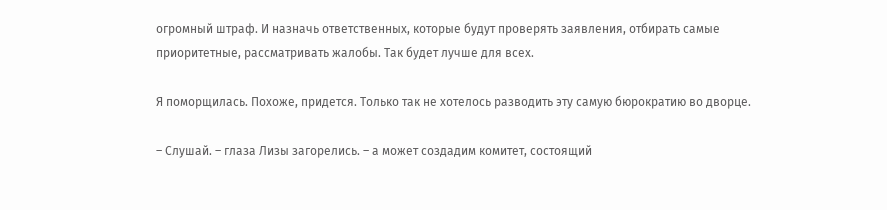огромный штраф. И назначь ответственных, которые будут проверять заявления, отбирать самые приоритетные, рассматривать жалобы. Так будет лучше для всех.

Я поморщилась. Похоже, придется. Только так не хотелось разводить эту самую бюрократию во дворце.

– Слушай. – глаза Лизы загорелись. – а может создадим комитет, состоящий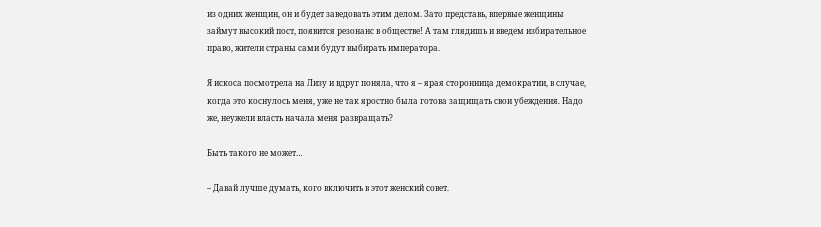из одних женщин, он и будет заведовать этим делом. Зато представь, впервые женщины займут высокий пост, появится резонанс в обществе! А там глядишь и введем избирательное право, жители страны сами будут выбирать императора.

Я искоса посмотрела на Лизу и вдруг поняла, что я – ярая сторонница демократии, в случае, когда это коснулось меня, уже не так яростно была готова защищать свои убеждения. Надо же, неужели власть начала меня развращать?

Быть такого не может…

– Давай лучше думать, кого включить в этот женский совет.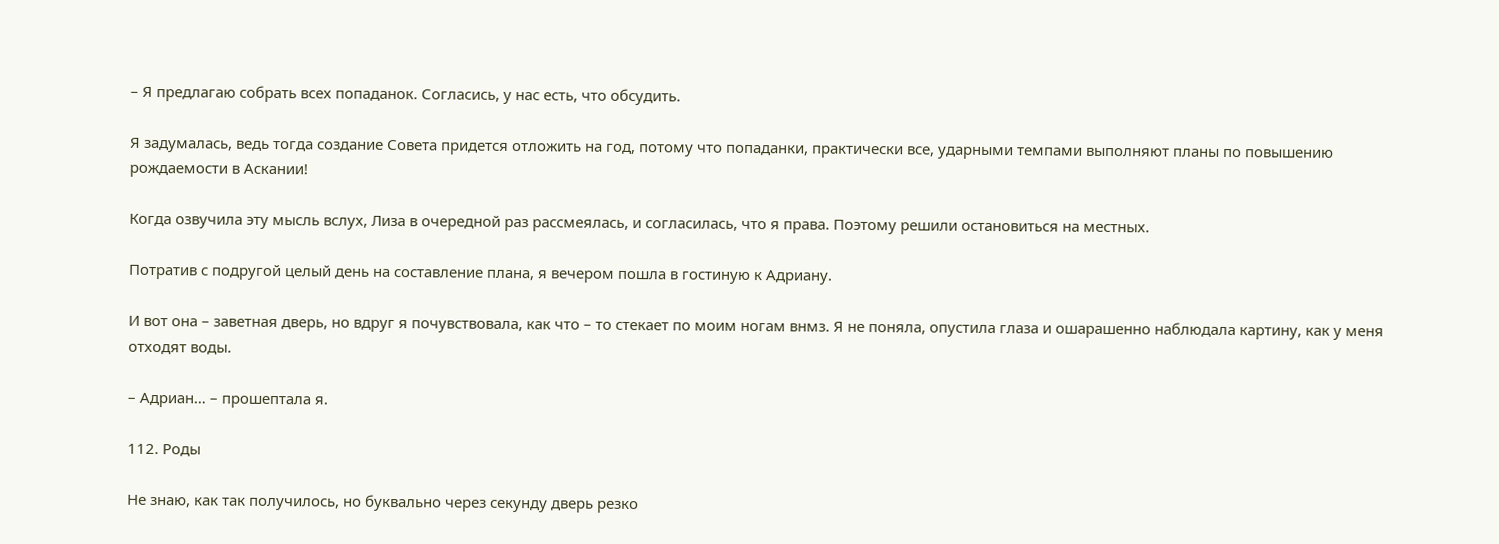– Я предлагаю собрать всех попаданок. Согласись, у нас есть, что обсудить.

Я задумалась, ведь тогда создание Совета придется отложить на год, потому что попаданки, практически все, ударными темпами выполняют планы по повышению рождаемости в Аскании!

Когда озвучила эту мысль вслух, Лиза в очередной раз рассмеялась, и согласилась, что я права. Поэтому решили остановиться на местных.

Потратив с подругой целый день на составление плана, я вечером пошла в гостиную к Адриану.

И вот она – заветная дверь, но вдруг я почувствовала, как что – то стекает по моим ногам внмз. Я не поняла, опустила глаза и ошарашенно наблюдала картину, как у меня отходят воды.

– Адриан… – прошептала я.

112. Роды

Не знаю, как так получилось, но буквально через секунду дверь резко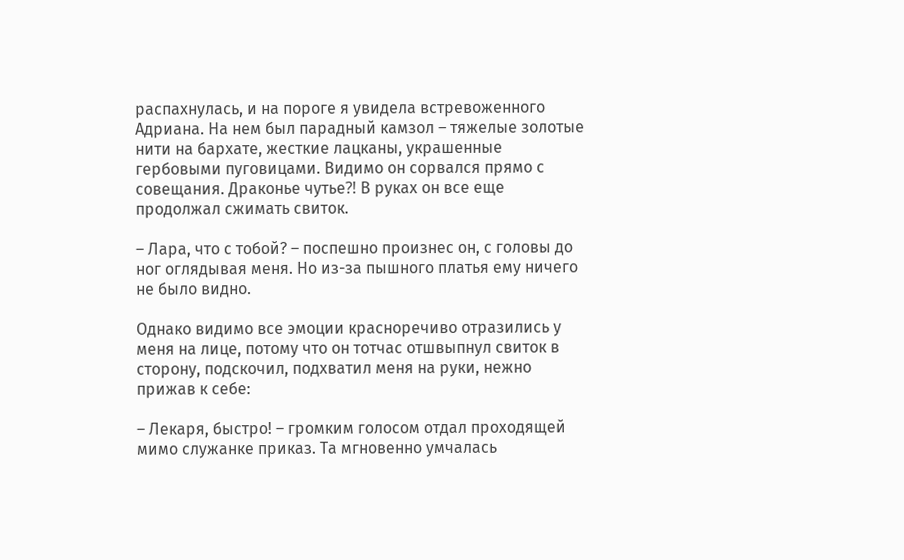распахнулась, и на пороге я увидела встревоженного Адриана. На нем был парадный камзол – тяжелые золотые нити на бархате, жесткие лацканы, украшенные гербовыми пуговицами. Видимо он сорвался прямо с совещания. Драконье чутье⁈ В руках он все еще продолжал сжимать свиток.

– Лара, что с тобой? – поспешно произнес он, с головы до ног оглядывая меня. Но из-за пышного платья ему ничего не было видно.

Однако видимо все эмоции красноречиво отразились у меня на лице, потому что он тотчас отшвыпнул свиток в сторону, подскочил, подхватил меня на руки, нежно прижав к себе:

– Лекаря, быстро! – громким голосом отдал проходящей мимо служанке приказ. Та мгновенно умчалась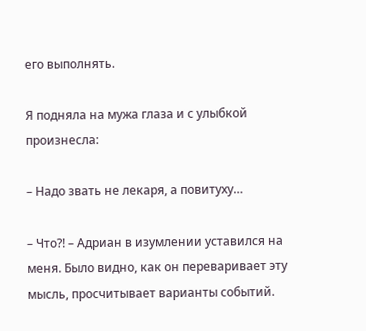его выполнять.

Я подняла на мужа глаза и с улыбкой произнесла:

– Надо звать не лекаря, а повитуху…

– Что⁈ – Адриан в изумлении уставился на меня. Было видно, как он переваривает эту мысль, просчитывает варианты событий.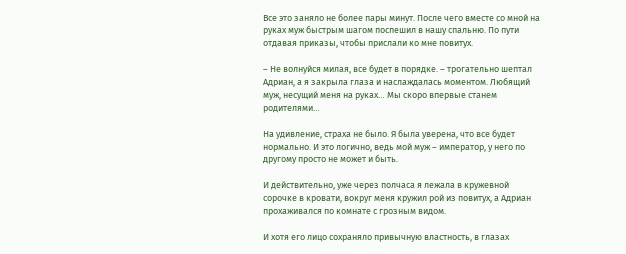Все это заняло не более пары минут. После чего вместе со мной на руках муж быстрым шагом поспешил в нашу спальню. По пути отдавая приказы, чтобы прислали ко мне повитух.

– Не волнуйся милая, все будет в порядке. – трогательно шептал Адриан, а я закрыла глаза и наслаждалась моментом. Любящий муж, несущий меня на руках… Мы скоро впервые станем родителями…

На удивление, страха не было. Я была уверена, что все будет нормально. И это логично, ведь мой муж – император, у него по другому просто не может и быть.

И действительно, уже через полчаса я лежала в кружевной сорочке в кровати, вокруг меня кружил рой из повитух, а Адриан прохаживался по комнате с грозным видом.

И хотя его лицо сохраняло привычную властность, в глазах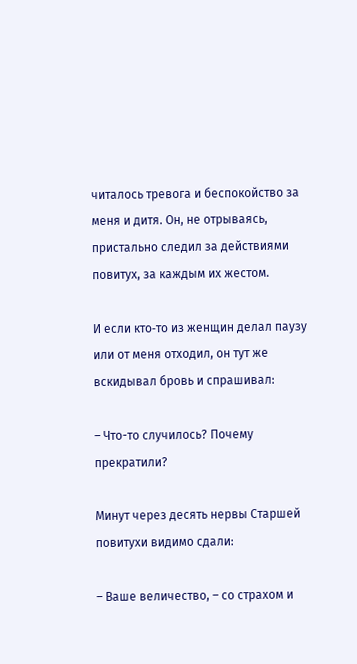читалось тревога и беспокойство за меня и дитя. Он, не отрываясь, пристально следил за действиями повитух, за каждым их жестом.

И если кто‑то из женщин делал паузу или от меня отходил, он тут же вскидывал бровь и спрашивал:

– Что-то случилось? Почему прекратили?

Минут через десять нервы Старшей повитухи видимо сдали:

– Ваше величество, – со страхом и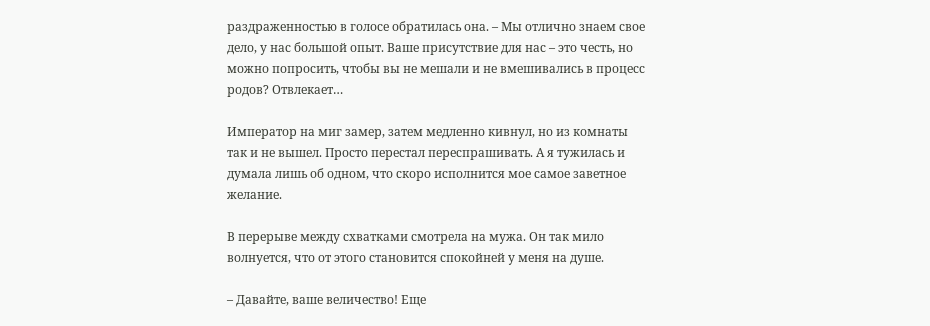раздраженностью в голосе обратилась она. – Мы отлично знаем свое дело, у нас большой опыт. Ваше присутствие для нас – это честь, но можно попросить, чтобы вы не мешали и не вмешивались в процесс родов? Отвлекает…

Император на миг замер, затем медленно кивнул, но из комнаты так и не вышел. Просто перестал переспрашивать. А я тужилась и думала лишь об одном, что скоро исполнится мое самое заветное желание.

В перерыве между схватками смотрела на мужа. Он так мило волнуется, что от этого становится спокойней у меня на душе.

– Давайте, ваше величество! Еще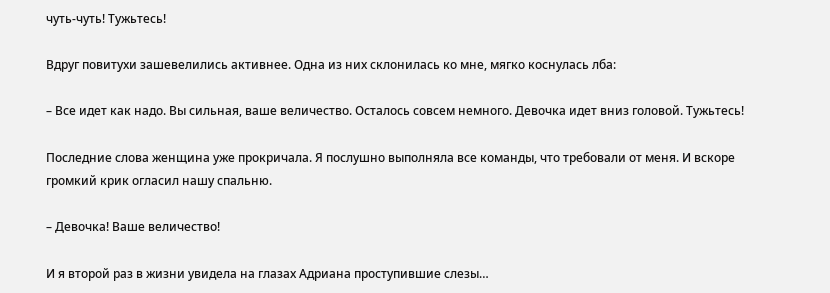чуть-чуть! Тужьтесь!

Вдруг повитухи зашевелились активнее. Одна из них склонилась ко мне, мягко коснулась лба:

– Все идет как надо. Вы сильная, ваше величество. Осталось совсем немного. Девочка идет вниз головой. Тужьтесь!

Последние слова женщина уже прокричала. Я послушно выполняла все команды, что требовали от меня. И вскоре громкий крик огласил нашу спальню.

– Девочка! Ваше величество!

И я второй раз в жизни увидела на глазах Адриана проступившие слезы…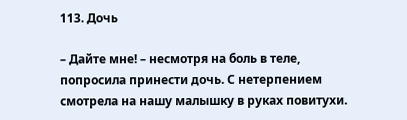113. Дочь

– Дайте мне! – несмотря на боль в теле, попросила принести дочь. С нетерпением смотрела на нашу малышку в руках повитухи.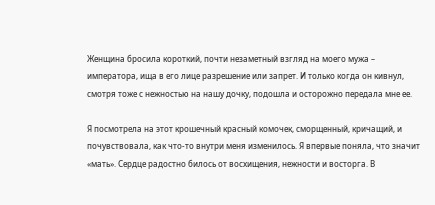Женщина бросила короткий, почти незаметный взгляд на моего мужа – императора, ища в его лице разрешение или запрет. И только когда он кивнул, смотря тоже с нежностью на нашу дочку, подошла и осторожно передала мне ее.

Я посмотрела на этот крошечный красный комочек, сморщенный, кричащий, и почувствовала, как что-то внутри меня изменилось. Я впервые поняла, что значит «мать». Сердце радостно билось от восхищения, нежности и восторга. В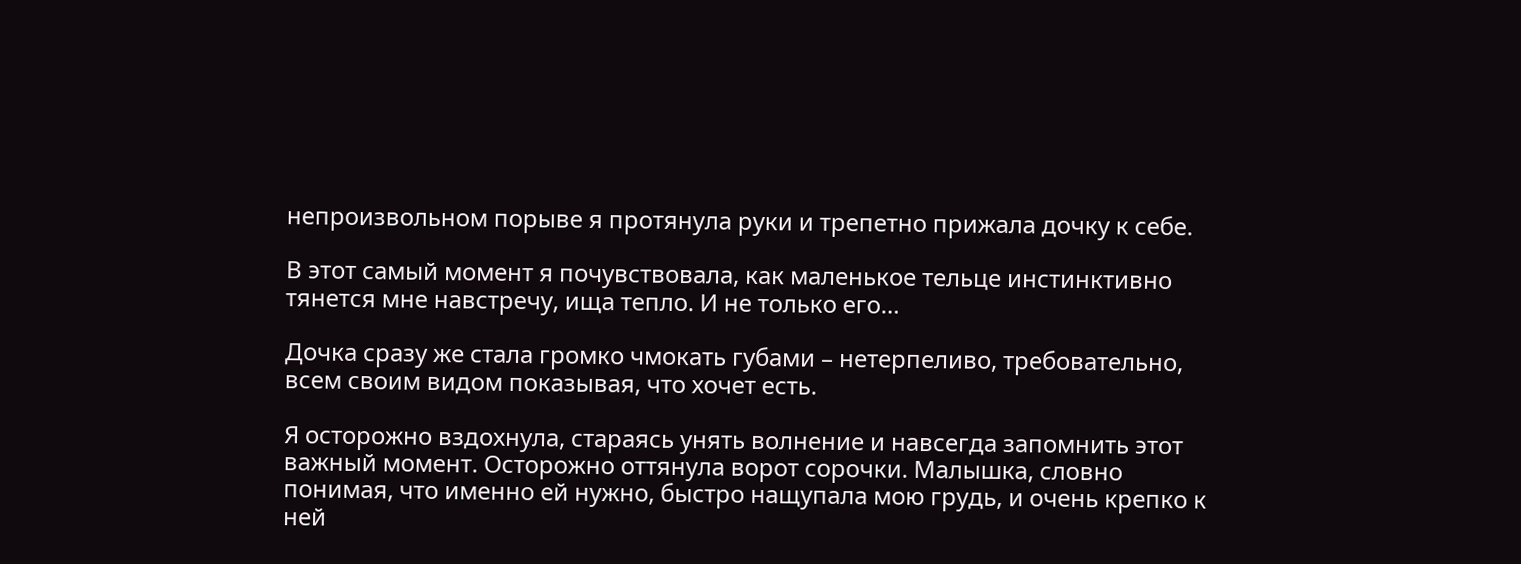непроизвольном порыве я протянула руки и трепетно прижала дочку к себе.

В этот самый момент я почувствовала, как маленькое тельце инстинктивно тянется мне навстречу, ища тепло. И не только его…

Дочка сразу же стала громко чмокать губами – нетерпеливо, требовательно, всем своим видом показывая, что хочет есть.

Я осторожно вздохнула, стараясь унять волнение и навсегда запомнить этот важный момент. Осторожно оттянула ворот сорочки. Малышка, словно понимая, что именно ей нужно, быстро нащупала мою грудь, и очень крепко к ней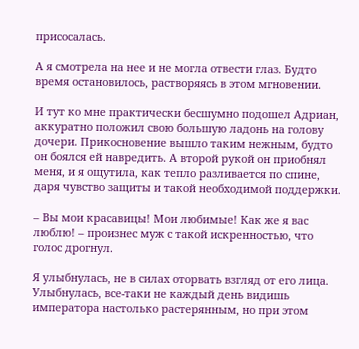присосалась.

А я смотрела на нее и не могла отвести глаз. Будто время остановилось, растворяясь в этом мгновении.

И тут ко мне практически бесшумно подошел Адриан, аккуратно положил свою большую ладонь на голову дочери. Прикосновение вышло таким нежным, будто он боялся ей навредить. А второй рукой он приобнял меня, и я ощутила, как тепло разливается по спине, даря чувство защиты и такой необходимой поддержки.

– Вы мои красавицы! Мои любимые! Как же я вас люблю! – произнес муж с такой искренностью, что голос дрогнул.

Я улыбнулась, не в силах оторвать взгляд от его лица. Улыбнулась, все-таки не каждый день видишь императора настолько растерянным, но при этом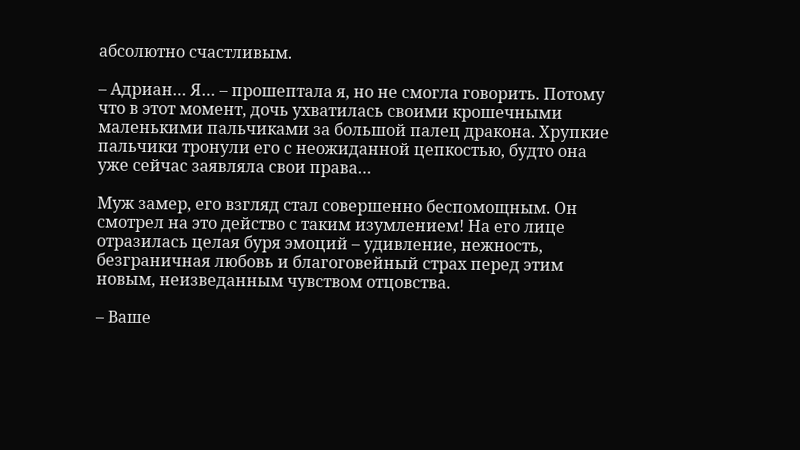абсолютно счастливым.

– Адриан… Я… – прошептала я, но не смогла говорить. Потому что в этот момент, дочь ухватилась своими крошечными маленькими пальчиками за большой палец дракона. Хрупкие пальчики тронули его с неожиданной цепкостью, будто она уже сейчас заявляла свои права…

Муж замер, его взгляд стал совершенно беспомощным. Он смотрел на это действо с таким изумлением! На его лице отразилась целая буря эмоций – удивление, нежность, безграничная любовь и благоговейный страх перед этим новым, неизведанным чувством отцовства.

– Ваше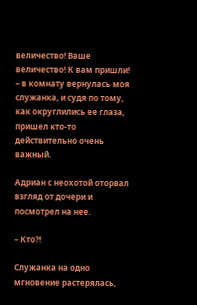величество! Ваше величество! К вам пришли! – в комнату вернулась моя служанка, и судя по тому, как округлились ее глаза, пришел кто-то действительно очень важный.

Адриан с неохотой оторвал взгляд от дочери и посмотрел на нее.

– Кто⁈

Служанка на одно мгновение растерялась,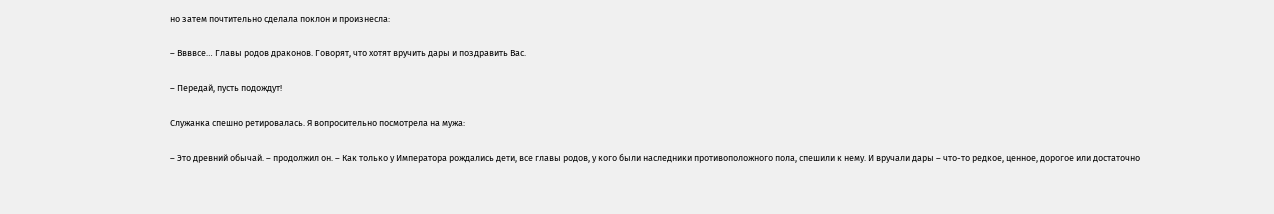но затем почтительно сделала поклон и произнесла:

– Ввввсе… Главы родов драконов. Говорят, что хотят вручить дары и поздравить Вас.

– Передай, пусть подождут!

Служанка спешно ретировалась. Я вопросительно посмотрела на мужа:

– Это древний обычай. – продолжил он. – Как только у Императора рождались дети, все главы родов, у кого были наследники противоположного пола, спешили к нему. И вручали дары – что-то редкое, ценное, дорогое или достаточно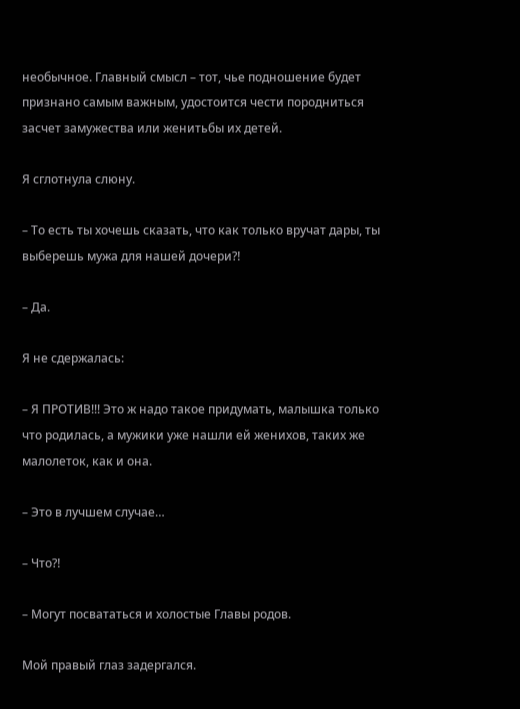необычное. Главный смысл – тот, чье подношение будет признано самым важным, удостоится чести породниться засчет замужества или женитьбы их детей.

Я сглотнула слюну.

– То есть ты хочешь сказать, что как только вручат дары, ты выберешь мужа для нашей дочери⁈

– Да.

Я не сдержалась:

– Я ПРОТИВ!!! Это ж надо такое придумать, малышка только что родилась, а мужики уже нашли ей женихов, таких же малолеток, как и она.

– Это в лучшем случае…

– Что⁈

– Могут посвататься и холостые Главы родов.

Мой правый глаз задергался.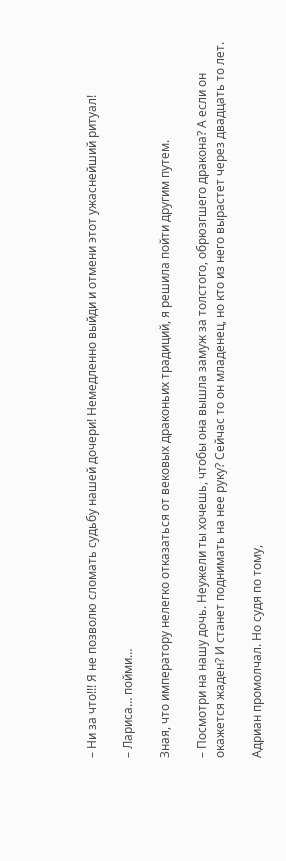– Ни за что!!! Я не позволю сломать судьбу нашей дочери! Немедленно выйди и отмени этот ужаснейший ритуал!

– Лариса… пойми…

Зная, что императору нелегко отказаться от вековых драконьих традиций, я решила пойти другим путем.

– Посмотри на нашу дочь. Неужели ты хочешь, чтобы она вышла замуж за толстого, обрюзгшего дракона? А если он окажется жаден? И станет поднимать на нее руку? Сейчас то он младенец, но кто из него вырастет через двадцать то лет.

Адриан промолчал. Но судя по тому,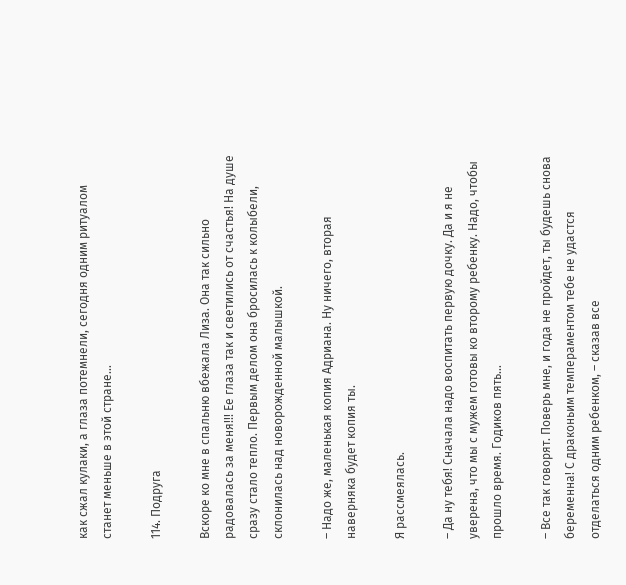как сжал кулаки, а глаза потемнели, сегодня одним ритуалом станет меньше в этой стране…

114. Подруга

Вскоре ко мне в спальню вбежала Лиза. Она так сильно радовалась за меня!!! Ее глаза так и светились от счастья! На душе сразу стало тепло. Первым делом она бросилась к колыбели, склонилась над новорожденной малышкой.

– Надо же, маленькая копия Адриана. Ну ничего, вторая наверняка будет копия ты.

Я рассмеялась.

– Да ну тебя! Сначала надо воспитать первую дочку. Да и я не уверена, что мы с мужем готовы ко второму ребенку. Надо, чтобы прошло время. Годиков пять…

– Все так говорят. Поверь мне, и года не пройдет, ты будешь снова беременна! С драконьим темпераментом тебе не удастся отделаться одним ребенком, – сказав все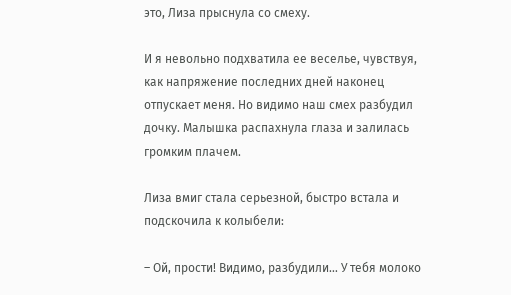это, Лиза прыснула со смеху.

И я невольно подхватила ее веселье, чувствуя, как напряжение последних дней наконец отпускает меня. Но видимо наш смех разбудил дочку. Малышка распахнула глаза и залилась громким плачем.

Лиза вмиг стала серьезной, быстро встала и подскочила к колыбели:

– Ой, прости! Видимо, разбудили… У тебя молоко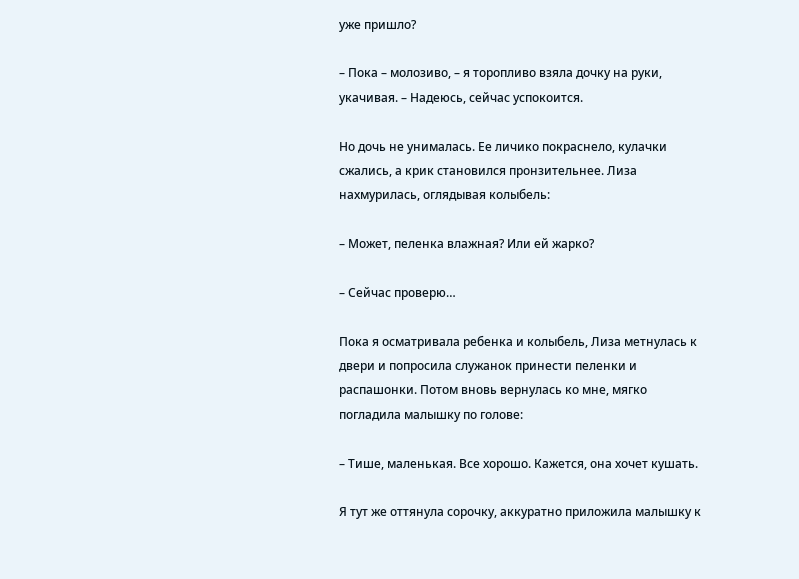уже пришло?

– Пока – молозиво, – я торопливо взяла дочку на руки, укачивая. – Надеюсь, сейчас успокоится.

Но дочь не унималась. Ее личико покраснело, кулачки сжались, а крик становился пронзительнее. Лиза нахмурилась, оглядывая колыбель:

– Может, пеленка влажная? Или ей жарко?

– Сейчас проверю…

Пока я осматривала ребенка и колыбель, Лиза метнулась к двери и попросила служанок принести пеленки и распашонки. Потом вновь вернулась ко мне, мягко погладила малышку по голове:

– Тише, маленькая. Все хорошо. Кажется, она хочет кушать.

Я тут же оттянула сорочку, аккуратно приложила малышку к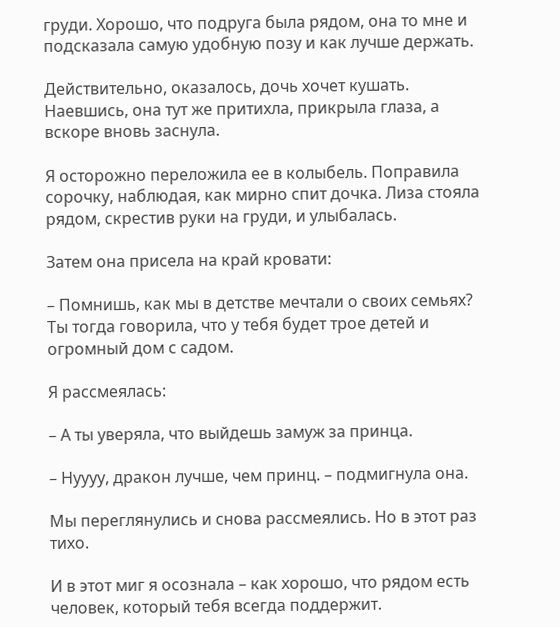груди. Хорошо, что подруга была рядом, она то мне и подсказала самую удобную позу и как лучше держать.

Действительно, оказалось, дочь хочет кушать. Наевшись, она тут же притихла, прикрыла глаза, а вскоре вновь заснула.

Я осторожно переложила ее в колыбель. Поправила сорочку, наблюдая, как мирно спит дочка. Лиза стояла рядом, скрестив руки на груди, и улыбалась.

Затем она присела на край кровати:

– Помнишь, как мы в детстве мечтали о своих семьях? Ты тогда говорила, что у тебя будет трое детей и огромный дом с садом.

Я рассмеялась:

– А ты уверяла, что выйдешь замуж за принца.

– Нуууу, дракон лучше, чем принц. – подмигнула она.

Мы переглянулись и снова рассмеялись. Но в этот раз тихо.

И в этот миг я осознала – как хорошо, что рядом есть человек, который тебя всегда поддержит.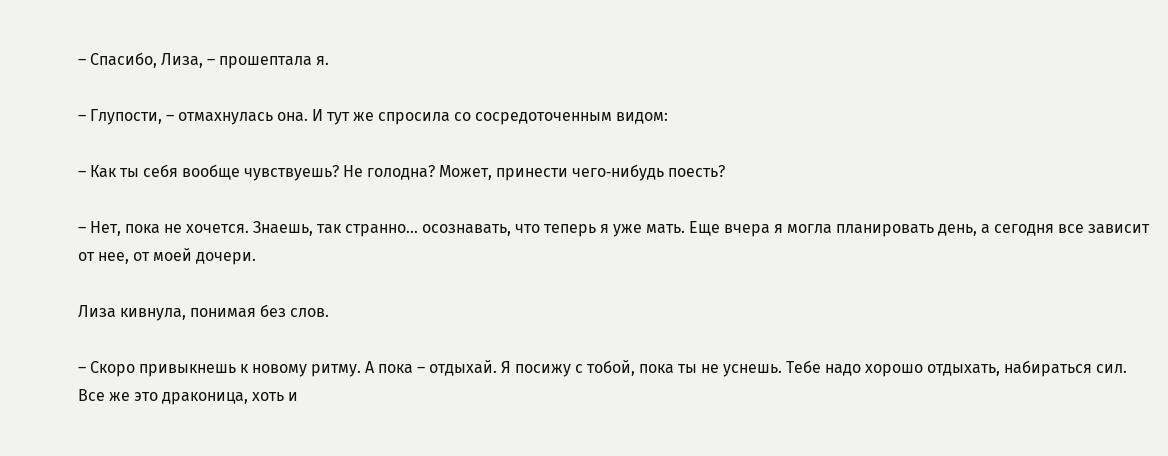– Спасибо, Лиза, – прошептала я.

– Глупости, – отмахнулась она. И тут же спросила со сосредоточенным видом:

– Как ты себя вообще чувствуешь? Не голодна? Может, принести чего‑нибудь поесть?

– Нет, пока не хочется. Знаешь, так странно… осознавать, что теперь я уже мать. Еще вчера я могла планировать день, а сегодня все зависит от нее, от моей дочери.

Лиза кивнула, понимая без слов.

– Скоро привыкнешь к новому ритму. А пока – отдыхай. Я посижу с тобой, пока ты не уснешь. Тебе надо хорошо отдыхать, набираться сил. Все же это драконица, хоть и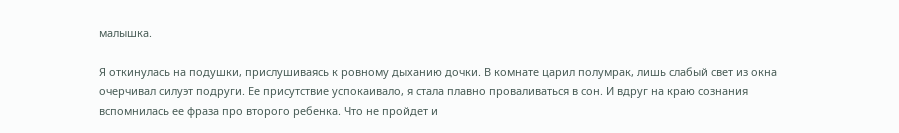малышка.

Я откинулась на подушки, прислушиваясь к ровному дыханию дочки. В комнате царил полумрак, лишь слабый свет из окна очерчивал силуэт подруги. Ее присутствие успокаивало, я стала плавно проваливаться в сон. И вдруг на краю сознания вспомнилась ее фраза про второго ребенка. Что не пройдет и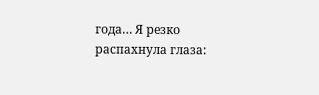года… Я резко распахнула глаза: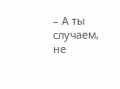– А ты случаем, не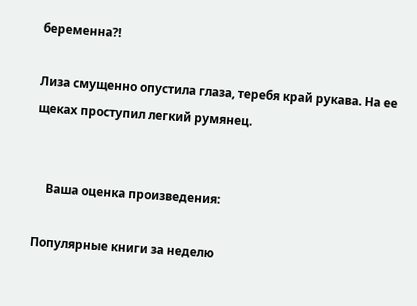беременна⁈

Лиза смущенно опустила глаза, теребя край рукава. На ее щеках проступил легкий румянец.


    Ваша оценка произведения:

Популярные книги за неделю